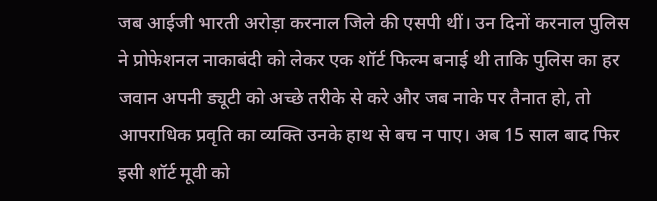जब आईजी भारती अरोड़ा करनाल जिले की एसपी थीं। उन दिनों करनाल पुलिस ने प्रोफेशनल नाकाबंदी को लेकर एक शॉर्ट फिल्म बनाई थी ताकि पुलिस का हर जवान अपनी ड्यूटी को अच्छे तरीके से करे और जब नाके पर तैनात हो, तो आपराधिक प्रवृति का व्यक्ति उनके हाथ से बच न पाए। अब 15 साल बाद फिर इसी शॉर्ट मूवी को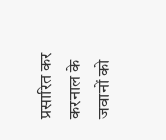प्रसारित कर करनाल के जवानों को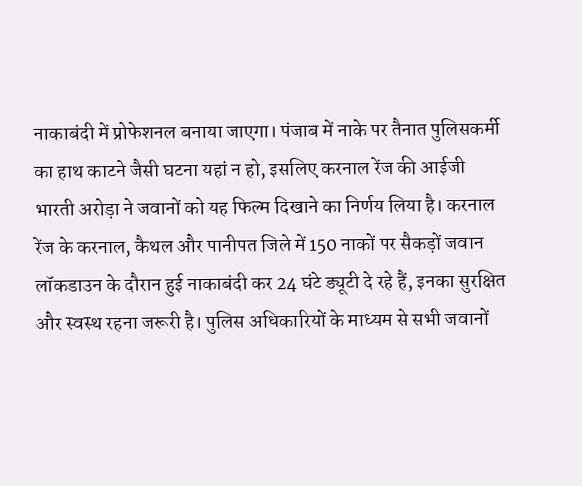नाकाबंदी में प्रोफेशनल बनाया जाएगा। पंजाब में नाके पर तैनात पुलिसकर्मी का हाथ काटने जैसी घटना यहां न हो, इसलिए करनाल रेंज की आईजी भारती अरोड़ा ने जवानों को यह फिल्म दिखाने का निर्णय लिया है। करनाल रेंज के करनाल, कैथल और पानीपत जिले में 150 नाकों पर सैकड़ों जवान लॉकडाउन के दौरान हुई नाकाबंदी कर 24 घंटे ड्यूटी दे रहे हैं, इनका सुरक्षित और स्वस्थ रहना जरूरी है। पुलिस अधिकारियों के माध्यम से सभी जवानों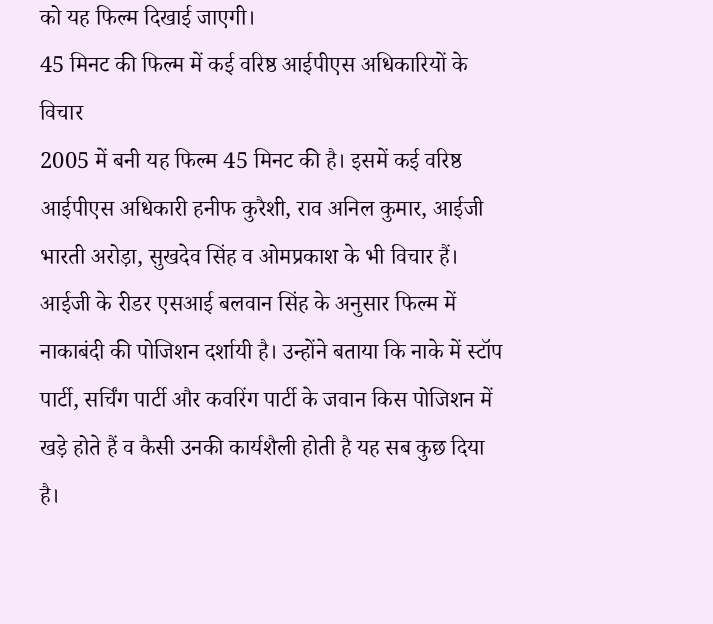को यह फिल्म दिखाई जाएगी।
45 मिनट की फिल्म में कई वरिष्ठ आईपीएस अधिकारियों के विचार
2005 में बनी यह फिल्म 45 मिनट की है। इसमें कई वरिष्ठ आईपीएस अधिकारी हनीफ कुरैशी, राव अनिल कुमार, आईजी भारती अरोड़ा, सुखदेव सिंह व ओमप्रकाश के भी विचार हैं। आईजी के रीडर एसआई बलवान सिंह के अनुसार फिल्म में नाकाबंदी की पोजिशन दर्शायी है। उन्होंने बताया कि नाके में स्टॉप पार्टी, सर्चिंग पार्टी और कवरिंग पार्टी के जवान किस पोजिशन में खड़े होते हैं व कैसी उनकी कार्यशैली होती है यह सब कुछ दिया है।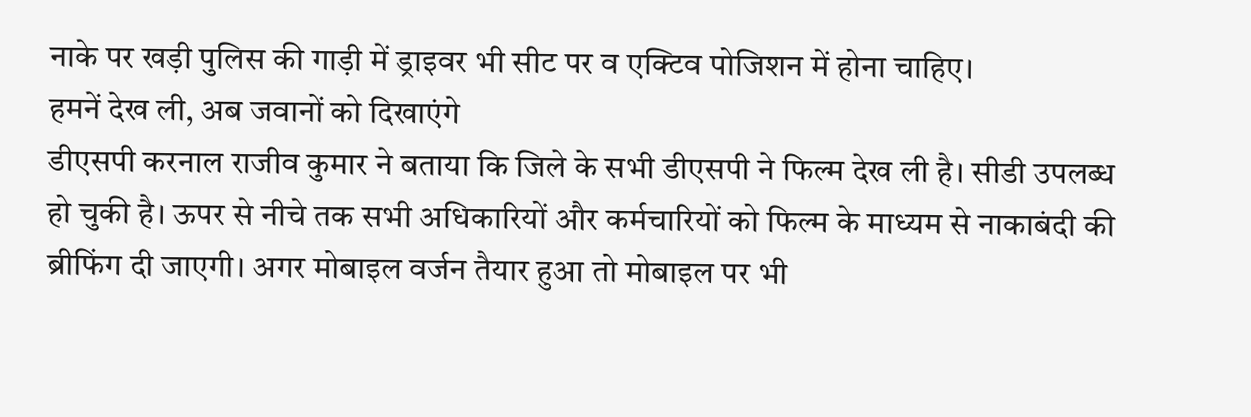नाके पर खड़ी पुलिस की गाड़ी में ड्राइवर भी सीट पर व एक्टिव पोजिशन में होना चाहिए।
हमनें देख ली, अब जवानों को दिखाएंगे
डीएसपी करनाल राजीव कुमार ने बताया कि जिले के सभी डीएसपी ने फिल्म देख ली है। सीडी उपलब्ध हो चुकी है। ऊपर से नीचे तक सभी अधिकारियों और कर्मचारियों को फिल्म के माध्यम से नाकाबंदी की ब्रीफिंग दी जाएगी। अगर मोबाइल वर्जन तैयार हुआ तो मोबाइल पर भी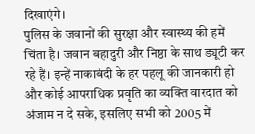दिखाएंगे।
पुलिस के जवानों की सुरक्षा और स्वास्थ्य की हमें चिंता है। जवान बहादुरी और निष्ठा के साथ ड्यूटी कर रहे हैं। इन्हें नाकाबंदी के हर पहलू की जानकारी हो और कोई आपराधिक प्रवृति का व्यक्ति वारदात को अंजाम न दे सके, इसलिए सभी को 2005 में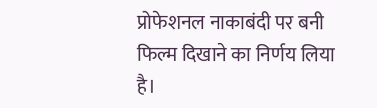प्रोफेशनल नाकाबंदी पर बनी फिल्म दिखाने का निर्णय लिया है।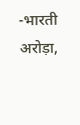-भारती अरोड़ा,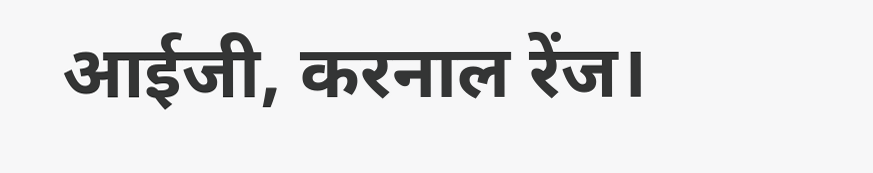आईजी, करनाल रेंज।